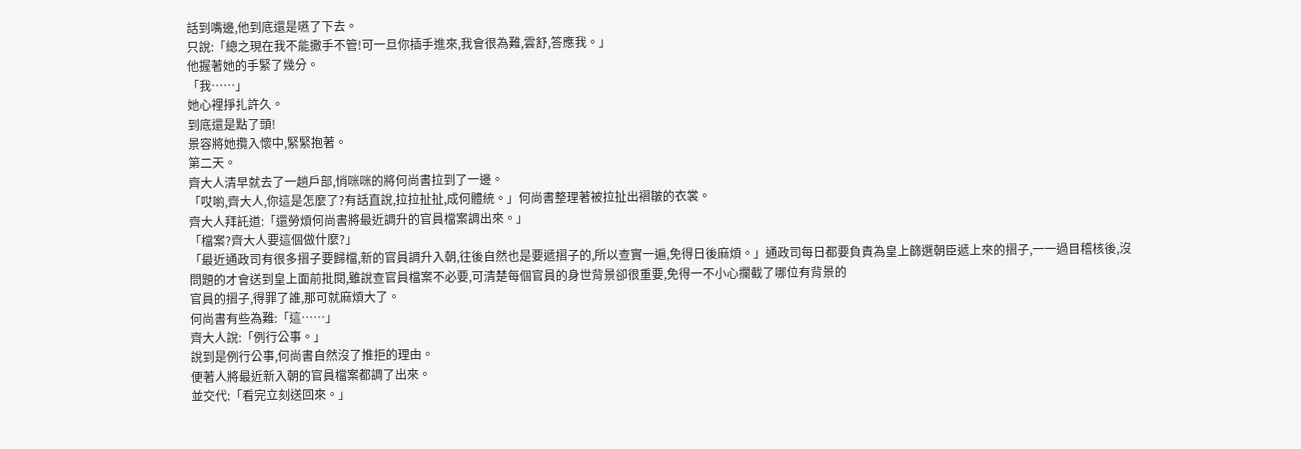話到嘴邊,他到底還是嚥了下去。
只說:「總之現在我不能撒手不管!可一旦你插手進來,我會很為難,雲舒,答應我。」
他握著她的手緊了幾分。
「我……」
她心裡掙扎許久。
到底還是點了頭!
景容將她攬入懷中,緊緊抱著。
第二天。
齊大人清早就去了一趟戶部,悄咪咪的將何尚書拉到了一邊。
「哎喲,齊大人,你這是怎麼了?有話直說,拉拉扯扯,成何體統。」何尚書整理著被拉扯出褶皺的衣裳。
齊大人拜託道:「還勞煩何尚書將最近調升的官員檔案調出來。」
「檔案?齊大人要這個做什麼?」
「最近通政司有很多摺子要歸檔,新的官員調升入朝,往後自然也是要遞摺子的,所以查實一遍,免得日後麻煩。」通政司每日都要負責為皇上篩選朝臣遞上來的摺子,一一過目稽核後,沒問題的才會送到皇上面前批閱,雖說查官員檔案不必要,可清楚每個官員的身世背景卻很重要,免得一不小心攔截了哪位有背景的
官員的摺子,得罪了誰,那可就麻煩大了。
何尚書有些為難:「這……」
齊大人說:「例行公事。」
說到是例行公事,何尚書自然沒了推拒的理由。
便著人將最近新入朝的官員檔案都調了出來。
並交代:「看完立刻送回來。」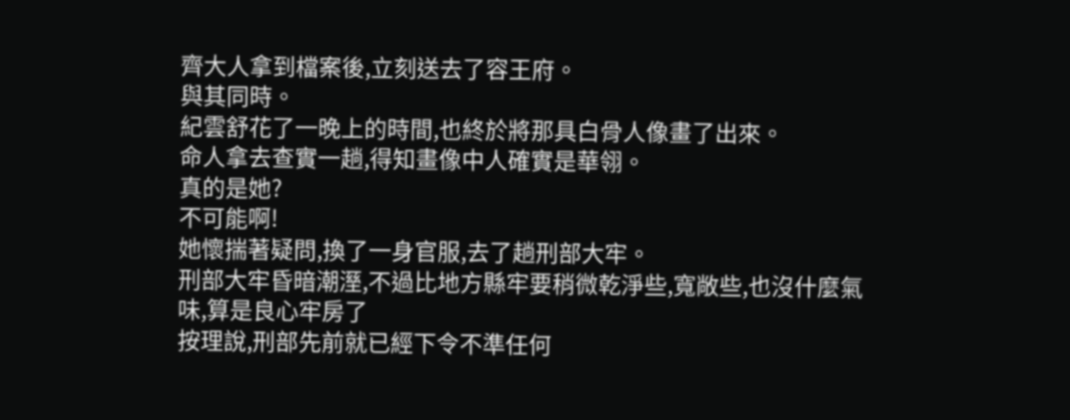齊大人拿到檔案後,立刻送去了容王府。
與其同時。
紀雲舒花了一晚上的時間,也終於將那具白骨人像畫了出來。
命人拿去查實一趟,得知畫像中人確實是華翎。
真的是她?
不可能啊!
她懷揣著疑問,換了一身官服,去了趟刑部大牢。
刑部大牢昏暗潮溼,不過比地方縣牢要稍微乾淨些,寬敞些,也沒什麼氣味,算是良心牢房了
按理說,刑部先前就已經下令不準任何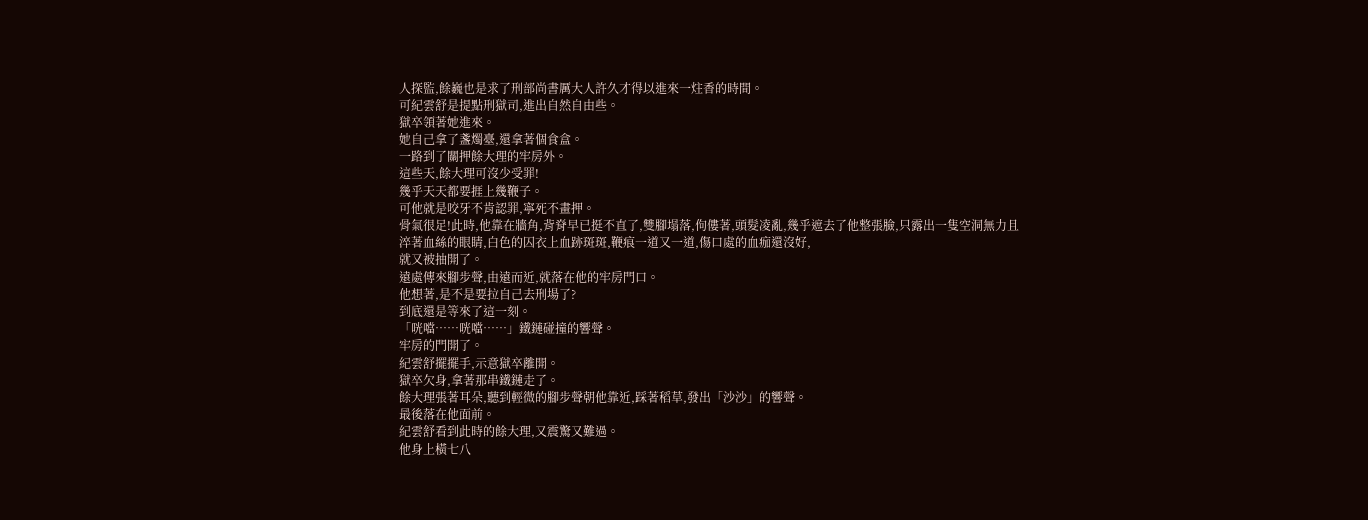人探監,餘巍也是求了刑部尚書厲大人許久才得以進來一炷香的時間。
可紀雲舒是提點刑獄司,進出自然自由些。
獄卒領著她進來。
她自己拿了盞燭臺,還拿著個食盒。
一路到了關押餘大理的牢房外。
這些天,餘大理可沒少受罪!
幾乎天天都要捱上幾鞭子。
可他就是咬牙不肯認罪,寧死不畫押。
骨氣很足!此時,他靠在牆角,背脊早已挺不直了,雙腳塌落,佝僂著,頭髮凌亂,幾乎遮去了他整張臉,只露出一隻空洞無力且淬著血絲的眼睛,白色的囚衣上血跡斑斑,鞭痕一道又一道,傷口處的血痂還沒好,
就又被抽開了。
遠處傳來腳步聲,由遠而近,就落在他的牢房門口。
他想著,是不是要拉自己去刑場了?
到底還是等來了這一刻。
「咣噹……咣噹……」鐵鏈碰撞的響聲。
牢房的門開了。
紀雲舒擺擺手,示意獄卒離開。
獄卒欠身,拿著那串鐵鏈走了。
餘大理張著耳朵,聽到輕微的腳步聲朝他靠近,踩著稻草,發出「沙沙」的響聲。
最後落在他面前。
紀雲舒看到此時的餘大理,又震驚又難過。
他身上橫七八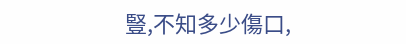豎,不知多少傷口,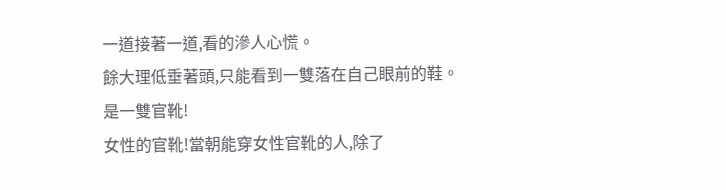一道接著一道,看的滲人心慌。
餘大理低垂著頭,只能看到一雙落在自己眼前的鞋。
是一雙官靴!
女性的官靴!當朝能穿女性官靴的人,除了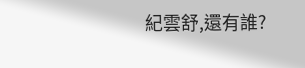紀雲舒,還有誰?